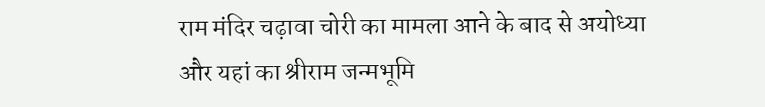राम मंदिर चढ़ावा चोरी का मामला आने के बाद से अयोध्या और यहां का श्रीराम जन्मभूमि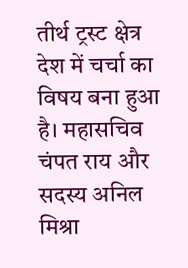तीर्थ ट्रस्ट क्षेत्र देश में चर्चा का विषय बना हुआ है। महासचिव चंपत राय और सदस्य अनिल मिश्रा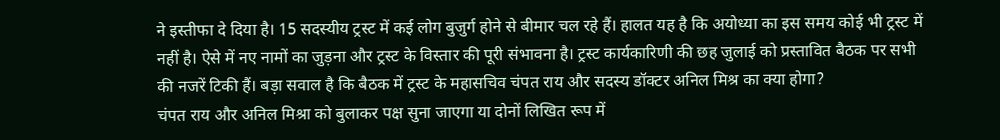ने इस्तीफा दे दिया है। 15 सदस्यीय ट्रस्ट में कई लोग बुजुर्ग होने से बीमार चल रहे हैं। हालत यह है कि अयोध्या का इस समय कोई भी ट्रस्ट में नहीं है। ऐसे में नए नामों का जुड़ना और ट्रस्ट के विस्तार की पूरी संभावना है। ट्रस्ट कार्यकारिणी की छह जुलाई को प्रस्तावित बैठक पर सभी की नजरें टिकी हैं। बड़ा सवाल है कि बैठक में ट्रस्ट के महासचिव चंपत राय और सदस्य डॉक्टर अनिल मिश्र का क्या होगा?
चंपत राय और अनिल मिश्रा को बुलाकर पक्ष सुना जाएगा या दोनों लिखित रूप में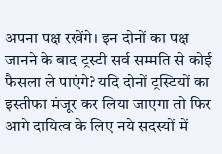अपना पक्ष रखेंगे। इन दोनों का पक्ष जानने के बाद ट्रस्टी सर्व सम्मति से कोई फैसला ले पाएंगे? यदि दोनों ट्रस्टियों का इस्तीफा मंजूर कर लिया जाएगा तो फिर आगे दायित्व के लिए नये सदस्यों में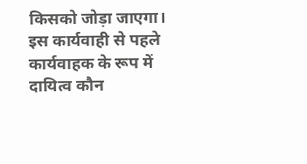किसको जोड़ा जाएगा। इस कार्यवाही से पहले कार्यवाहक के रूप में दायित्व कौन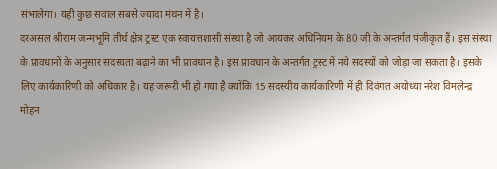संभालेगा। यही कुछ सवाल सबसे ज्यादा मंथन में है।
दरअसल श्रीराम जन्मभूमि तीर्थ क्षेत्र ट्रस्ट एक स्वायत्तशासी संस्था है जो आयकर अधिनियम के 80 जी के अन्तर्गत पंजीकृत हैं। इस संस्था के प्रावधानों के अनुसार सदस्यता बढ़ाने का भी प्रावधान है। इस प्रावधान के अन्तर्गत ट्रस्ट में नये सदस्यों को जोड़ा जा सकता है। इसके लिए कार्यकारिणी को अधिकार है। यह जरूरी भी हो गया है क्योंकि 15 सदस्यीय कार्यकारिणी में ही दिवंगत अयोध्या नरेश विमलेन्द्र मोहन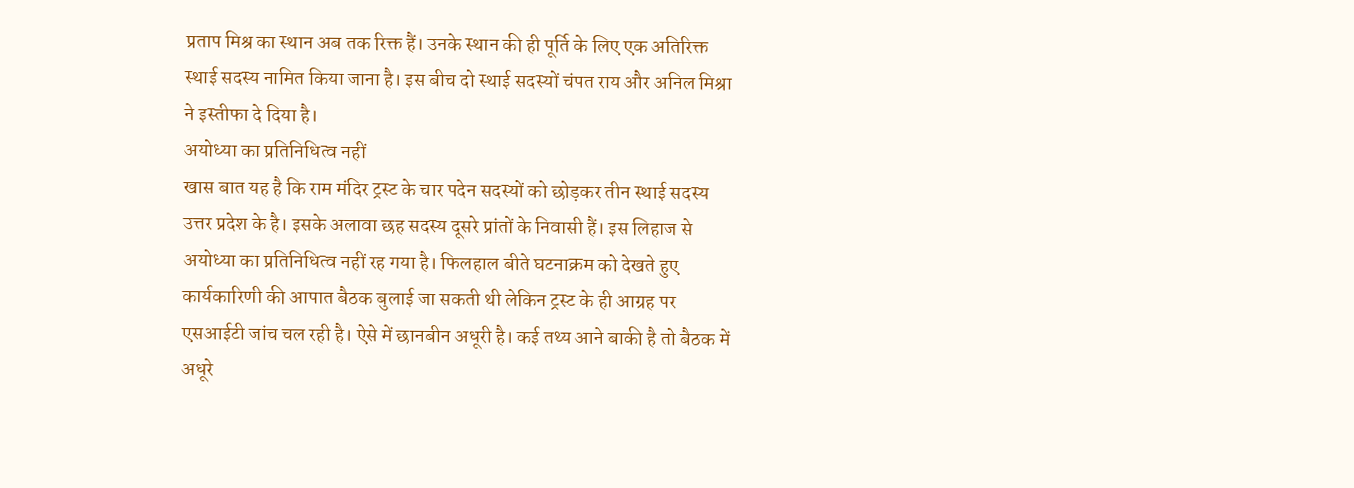प्रताप मिश्र का स्थान अब तक रिक्त हैं। उनके स्थान की ही पूर्ति के लिए एक अतिरिक्त स्थाई सदस्य नामित किया जाना है। इस बीच दो स्थाई सदस्यों चंपत राय और अनिल मिश्रा ने इस्तीफा दे दिया है।
अयोध्या का प्रतिनिधित्व नहीं
खास बात यह है कि राम मंदिर ट्रस्ट के चार पदेन सदस्यों को छोड़कर तीन स्थाई सदस्य उत्तर प्रदेश के है। इसके अलावा छह सदस्य दूसरे प्रांतों के निवासी हैं। इस लिहाज से अयोध्या का प्रतिनिधित्व नहीं रह गया है। फिलहाल बीते घटनाक्रम को देखते हुए कार्यकारिणी की आपात बैठक बुलाई जा सकती थी लेकिन ट्रस्ट के ही आग्रह पर एसआईटी जांच चल रही है। ऐसे में छानबीन अधूरी है। कई तथ्य आने बाकी है तो बैठक में अधूरे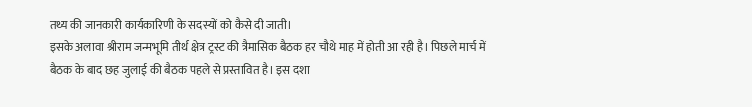तथ्य की जानकारी कार्यकारिणी के सदस्यों को कैसे दी जाती।
इसके अलावा श्रीराम जन्मभूमि तीर्थ क्षेत्र ट्रस्ट की त्रैमासिक बैठक हर चौथे माह में होती आ रही है। पिछले मार्च में बैठक के बाद छह जुलाई की बैठक पहले से प्रस्तावित है। इस दशा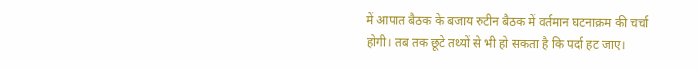में आपात बैठक के बजाय रुटीन बैठक में वर्तमान घटनाक्रम की चर्चा होगी। तब तक छूटे तथ्यों से भी हो सकता है कि पर्दा हट जाए।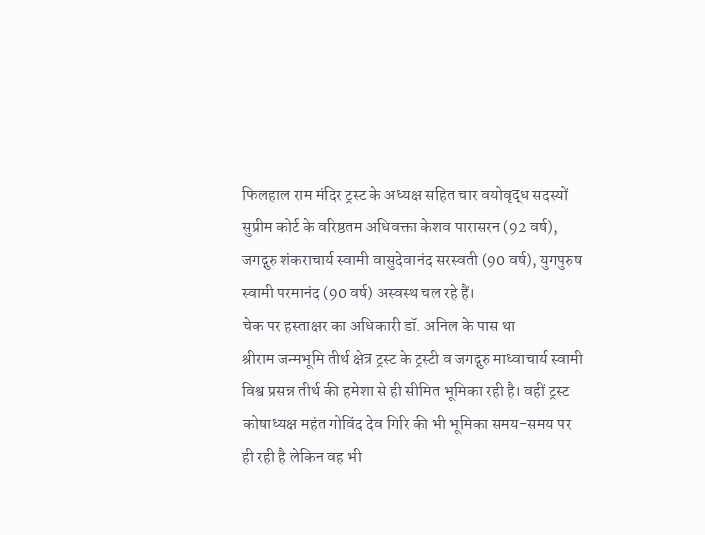फिलहाल राम मंदिर ट्रस्ट के अध्यक्ष सहित चार वयोवृद्ध सदस्यों सुप्रीम कोर्ट के वरिष्ठतम अधिवक्ता केशव पारासरन (92 वर्ष), जगद्गुरु शंकराचार्य स्वामी वासुदेवानंद सरस्वती (90 वर्ष), युगपुरुष स्वामी परमानंद (90 वर्ष) अस्वस्थ चल रहे हैं।
चेक पर हस्ताक्षर का अधिकारी डॉ. अनिल के पास था
श्रीराम जन्मभूमि तीर्थ क्षेत्र ट्रस्ट के ट्रस्टी व जगद्गुरु माध्वाचार्य स्वामी विश्व प्रसन्न तीर्थ की हमेशा से ही सीमित भूमिका रही है। वहीं ट्रस्ट कोषाध्यक्ष महंत गोविंद देव गिरि की भी भूमिका समय-समय पर ही रही है लेकिन वह भी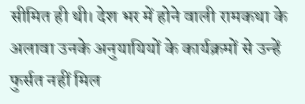सीमित ही थी। देश भर में होने वाली रामकथा के अलावा उनके अनुयायियों के कार्यक्रमों से उन्हें फुर्सत नहीं मिल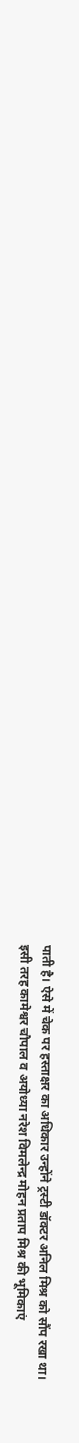पाती है। ऐसे में चेक पर हस्ताक्षर का अधिकार उन्होंने ट्रस्टी डॉक्टर अनिल मिश्र को सौंप रखा था।
इसी तरह कामेश्वर चौपाल व अयोध्या नरेश विमलेन्द्र मोहन प्रताप मिश्र की भूमिकाएं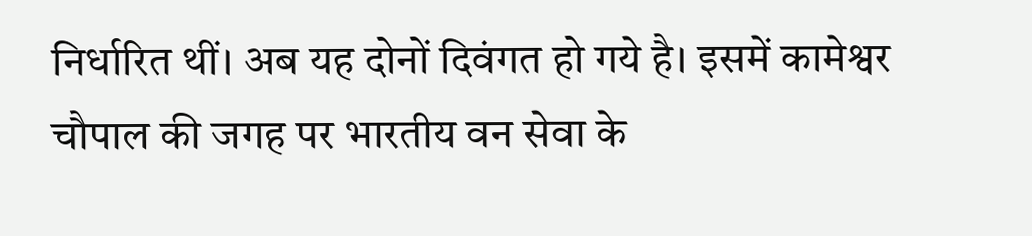निर्धारित थीं। अब यह दोनों दिवंगत हो गये है। इसमें कामेश्वर चौपाल की जगह पर भारतीय वन सेवा के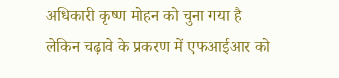अधिकारी कृष्ण मोहन को चुना गया है लेकिन चढ़ावे के प्रकरण में एफआईआर को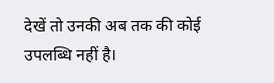देखें तो उनकी अब तक की कोई उपलब्धि नहीं है।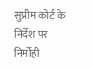सुप्रीम कोर्ट के निर्देश पर निर्मोही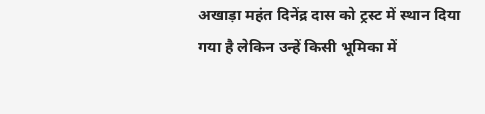अखाड़ा महंत दिनेंद्र दास को ट्रस्ट में स्थान दिया गया है लेकिन उन्हें किसी भूमिका में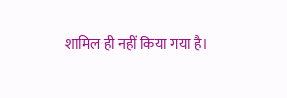शामिल ही नहीं किया गया है।